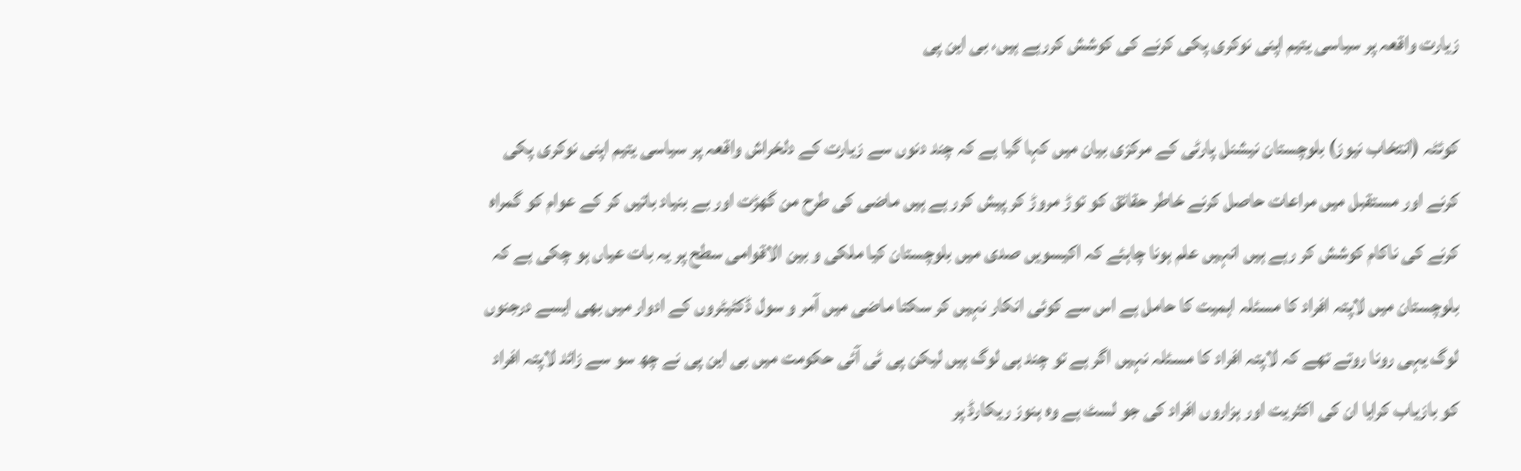زیارت واقعہ پر سیاسی یتیم اپنی نوکری پکی کرنے کی کوشش کررہے ہیں، بی این پی

کوئٹہ (انتخاب نیوز) بلوچستان نیشنل پارٹی کے مرکزی بیان میں کہا گیا ہے کہ چند دنوں سے زیارت کے دلخراش واقعہ پر سیاسی یتیم اپنی نوکری پکی کرنے اور مستقبل میں مراعات حاصل کرنے خاطر حقائق کو توڑ مروڑ کر پیش کرر ہے ہیں ماضی کی طرح من گھڑت اور بے بنیاد باتیں کر کے عوام کو گمراہ کرنے کی ناکام کوشش کر رہے ہیں انہیں علم ہونا چاہئے کہ اکیسویں صدی میں بلوچستان کیا ملکی و بین الاقوامی سطح پر یہ بات عیاں ہو چکی ہے کہ بلوچستان میں لاپتہ افراد کا مسئلہ اہمیت کا حامل ہے اس سے کوئی انکار نہیں کر سکتا ماضی میں آمر و سول ڈکٹیٹروں کے ادوار میں بھی ایسے درجنوں لوگ یہی رونا روتے تھے کہ لاپتہ افراد کا مسئلہ نہیں اگر ہے تو چند ہی لوگ ہیں لیکن پی ٹی آئی حکومت میں بی این پی نے چھ سو سے زائد لاپتہ افراد کو بازیاب کرایا ان کی اکثریت اور ہزاروں افراد کی جو لسٹ ہے وہ ہنوز ریکارڈ پر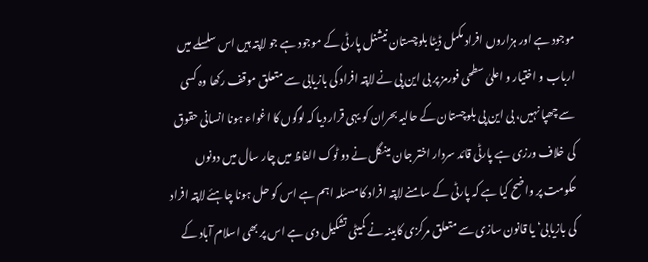موجود ہے اور ہزاروں افراد مکمل ڈیٹا بلوچستان نیشنل پارٹی کے موجود ہے جو لاپتہ ہیں اس سلسلے میں ارباب و اختیار و اعلیٰ سطحی فورمز پر بی این پی نے لاپتہ افراد کی بازیابی سے متعلق موقف رکھا وہ کسی سے چھپا نہیں، بی این پی بلوچستان کے حالیہ بحران کو یہی قرار دیا کہ لوگوں کا اغواء ہونا انسانی حقوق کی خلاف ورزی ہے پارٹی قائد سردار اختر جان مینگل نے دو ٹوک الفاظ میں چار سال میں دونوں حکومت پر واضح کیا ہے کہ پارٹی کے سامنے لاپتہ افراد کا مسئلہ اہم ہے اس کو حل ہونا چاہئے لاپتہ افراد کی بازیابی‘ یا قانون سازی سے متعلق مرکزی کابینہ نے کمیٹی تشکیل دی ہے اس پر بھی اسلام آباد کے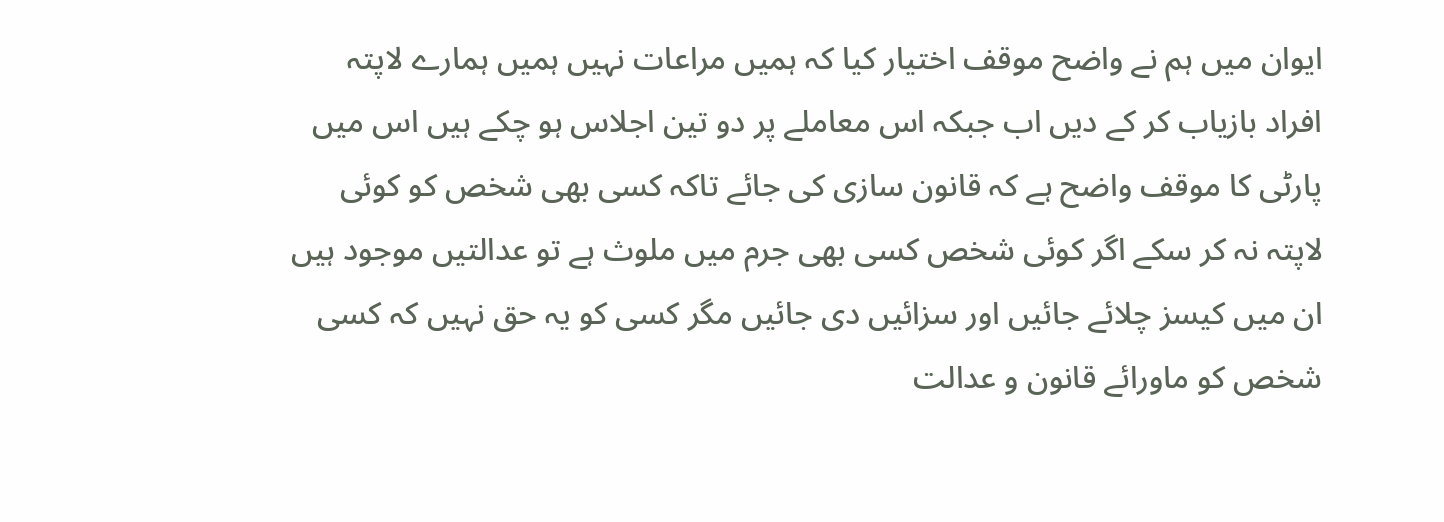ایوان میں ہم نے واضح موقف اختیار کیا کہ ہمیں مراعات نہیں ہمیں ہمارے لاپتہ افراد بازیاب کر کے دیں اب جبکہ اس معاملے پر دو تین اجلاس ہو چکے ہیں اس میں پارٹی کا موقف واضح ہے کہ قانون سازی کی جائے تاکہ کسی بھی شخص کو کوئی لاپتہ نہ کر سکے اگر کوئی شخص کسی بھی جرم میں ملوث ہے تو عدالتیں موجود ہیں ان میں کیسز چلائے جائیں اور سزائیں دی جائیں مگر کسی کو یہ حق نہیں کہ کسی شخص کو ماورائے قانون و عدالت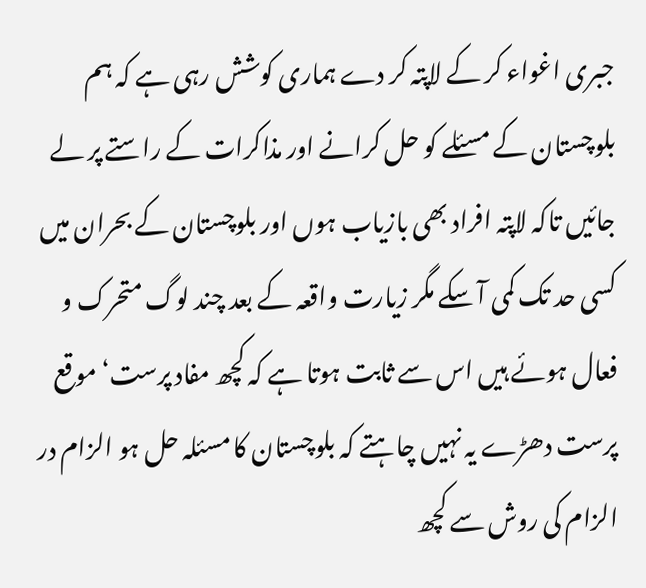جبری اغواء کر کے لاپتہ کر دے ہماری کوشش رہی ہے کہ ہم بلوچستان کے مسئلے کو حل کرانے اور مذاکرات کے راستے پر لے جائیں تاکہ لاپتہ افراد بھی بازیاب ہوں اور بلوچستان کے بحران میں کسی حد تک کمی آ سکے مگر زیارت واقعہ کے بعد چند لوگ متحرک و فعال ہوئے ہیں اس سے ثابت ہوتا ہے کہ کچھ مفاد پرست‘ موقع پرست دھڑے یہ نہیں چاہتے کہ بلوچستان کا مسئلہ حل ہو الزام در الزام کی روش سے کچھ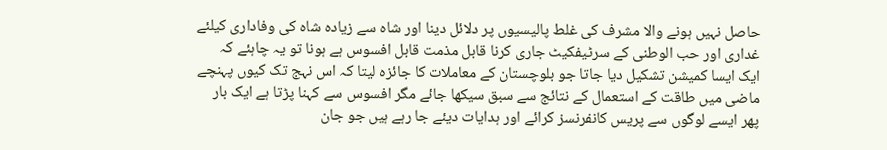حاصل نہیں ہونے والا مشرف کی غلط پالیسیوں پر دلائل دینا اور شاہ سے زیادہ شاہ کی وفاداری کیلئے غداری اور حب الوطنی کے سرٹیفکیٹ جاری کرنا قابل مذمت قابل افسوس ہے ہونا تو یہ چاہئے کہ ایک ایسا کمیشن تشکیل دیا جاتا جو بلوچستان کے معاملات کا جائزہ لیتا کہ اس نہج تک کیوں پہنچے ماضی میں طاقت کے استعمال کے نتائج سے سبق سیکھا جائے مگر افسوس سے کہنا پڑتا ہے ایک بار پھر ایسے لوگوں سے پریس کانفرنسز کرائے اور ہدایات دیئے جا رہے ہیں جو جان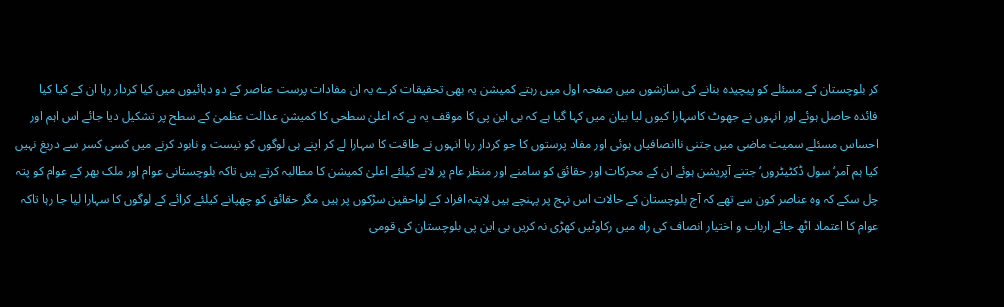کر بلوچستان کے مسئلے کو پیچیدہ بنانے کی سازشوں میں صفحہ اول میں رہتے کمیشن یہ بھی تحقیقات کرے یہ ان مفادات پرست عناصر کے دو دہائیوں میں کیا کردار رہا ان کے کیا کیا فائدہ حاصل ہوئے اور انہوں نے جھوٹ کاسہارا کیوں لیا بیان میں کہا گیا ہے کہ بی این پی کا موقف یہ ہے کہ اعلیٰ سطحی کا کمیشن عدالت عظمیٰ کے سطح پر تشکیل دیا جائے اس اہم اور احساس مسئلے سمیت ماضی میں جتنی ناانصافیاں ہوئی اور مفاد پرستوں کا جو کردار رہا انہوں نے طاقت کا سہارا لے کر اپنے ہی لوگوں کو نیست و نابود کرنے میں کسی کسر سے دریغ نہیں کیا ہم آمر‘ سول ڈکٹیٹروں‘ جتنے آپریشن ہوئے ان کے محرکات اور حقائق کو سامنے اور منظر عام پر لانے کیلئے اعلیٰ کمیشن کا مطالبہ کرتے ہیں تاکہ بلوچستانی عوام اور ملک بھر کے عوام کو پتہ چل سکے کہ وہ عناصر کون سے تھے کہ آج بلوچستان کے حالات اس نہج پر پہنچے ہیں لاپتہ افراد کے لواحقین سڑکوں پر ہیں مگر حقائق کو چھپانے کیلئے کرائے کے لوگوں کا سہارا لیا جا رہا تاکہ عوام کا اعتماد اٹھ جائے ارباب و اختیار انصاف کی راہ میں رکاوٹیں کھڑی نہ کریں بی این پی بلوچستان کی قومی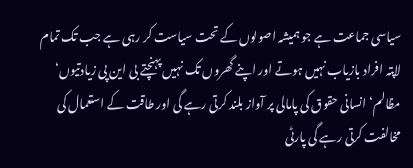سیاسی جماعت ہے جو ہمیشہ اصولوں کے تحت سیاست کر رہی ہے جب تک تمام لاپتہ افراد بازیاب نہیں ہوتے اور اپنے گھروں تک نہیں پہنچتے بی این پی زیادتیوں‘ مظالم‘ انسانی حقوق کی پامالی پر آواز بلند کرتی رہے گی اور طاقت کے استعمال کی مخالفت کرتی رہے گی پارٹی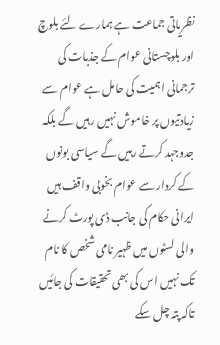نظریاتی جماعت ہے ہمارے لئے بلوچ اور بلوچستانی عوام کے جذبات کی ترجمانی اہمیت کی حامل ہے عوام سے زیادتیوں پر خاموش نہیں رہیں گے بلکہ جدوجہد کرتے رہیں گے سیاسی بونوں کے کردار سے عوام بخوبی واقف ہیں ایرانی حکام کی جانب ڈی پورٹ کرنے والی لسٹوں میں ظہیر نامی شخص کا نام تک نہیں اس کی بھی تحقیقات کی جائیں تاکہ پتہ چل سکے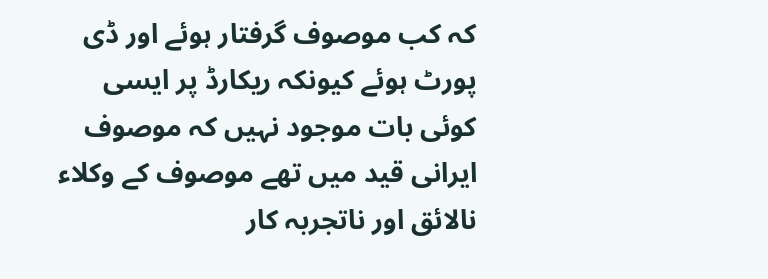کہ کب موصوف گرفتار ہوئے اور ڈی پورٹ ہوئے کیونکہ ریکارڈ پر ایسی کوئی بات موجود نہیں کہ موصوف ایرانی قید میں تھے موصوف کے وکلاء نالائق اور ناتجربہ کار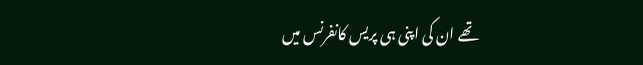تھے ان کی اپنی ہی پریس کانفرنس میں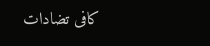کافی تضادات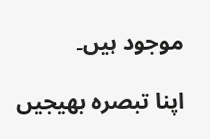موجود ہیں۔

اپنا تبصرہ بھیجیں